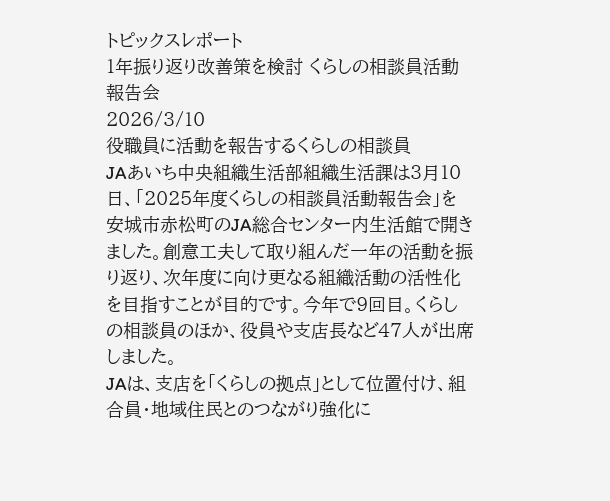トピックスレポート
1年振り返り改善策を検討 くらしの相談員活動報告会
2026/3/10
役職員に活動を報告するくらしの相談員
JAあいち中央組織生活部組織生活課は3月10日、「2025年度くらしの相談員活動報告会」を安城市赤松町のJA総合センター内生活館で開きました。創意工夫して取り組んだ一年の活動を振り返り、次年度に向け更なる組織活動の活性化を目指すことが目的です。今年で9回目。くらしの相談員のほか、役員や支店長など47人が出席しました。
JAは、支店を「くらしの拠点」として位置付け、組合員・地域住民とのつながり強化に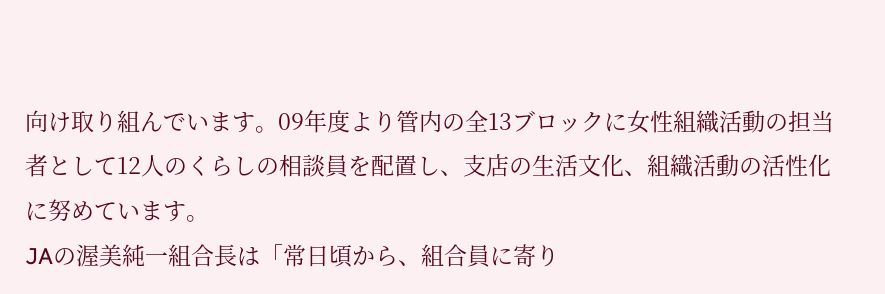向け取り組んでいます。09年度より管内の全13ブロックに女性組織活動の担当者として12人のくらしの相談員を配置し、支店の生活文化、組織活動の活性化に努めています。
JAの渥美純一組合長は「常日頃から、組合員に寄り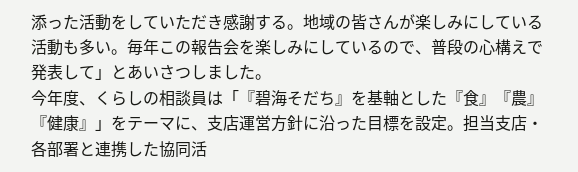添った活動をしていただき感謝する。地域の皆さんが楽しみにしている活動も多い。毎年この報告会を楽しみにしているので、普段の心構えで発表して」とあいさつしました。
今年度、くらしの相談員は「『碧海そだち』を基軸とした『食』『農』『健康』」をテーマに、支店運営方針に沿った目標を設定。担当支店・各部署と連携した協同活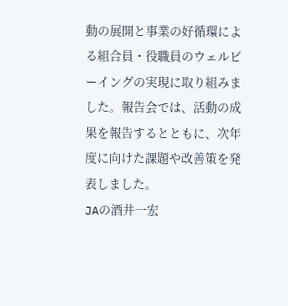動の展開と事業の好循環による組合員・役職員のウェルビーイングの実現に取り組みました。報告会では、活動の成果を報告するとともに、次年度に向けた課題や改善策を発表しました。
JAの酒井一宏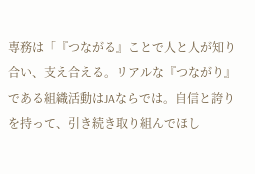専務は「『つながる』ことで人と人が知り合い、支え合える。リアルな『つながり』である組織活動はJAならでは。自信と誇りを持って、引き続き取り組んでほし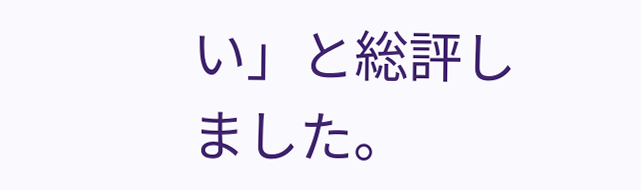い」と総評しました。